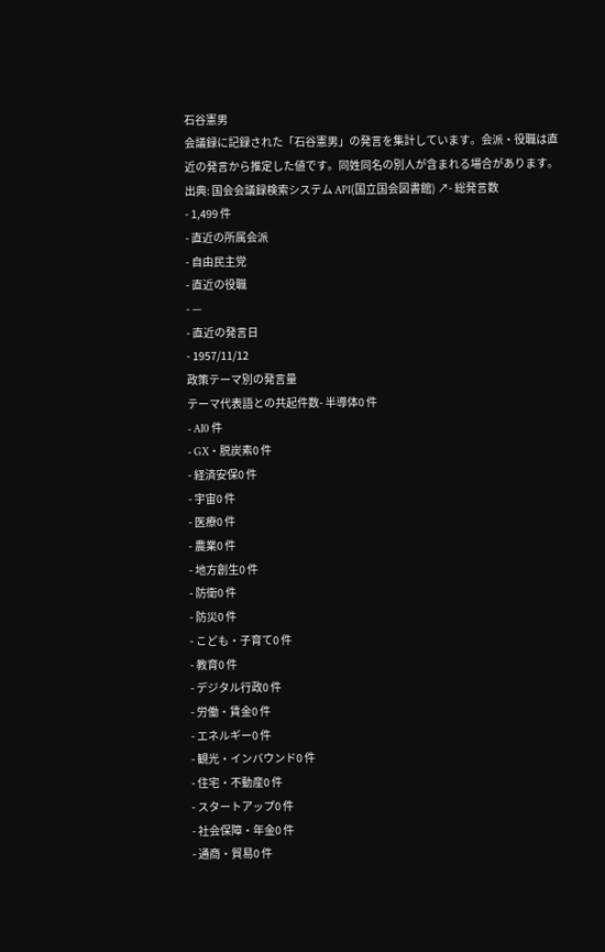石谷憲男
会議録に記録された「石谷憲男」の発言を集計しています。会派・役職は直近の発言から推定した値です。同姓同名の別人が含まれる場合があります。
出典: 国会会議録検索システム API(国立国会図書館) ↗- 総発言数
- 1,499 件
- 直近の所属会派
- 自由民主党
- 直近の役職
- —
- 直近の発言日
- 1957/11/12
政策テーマ別の発言量
テーマ代表語との共起件数- 半導体0 件
- AI0 件
- GX・脱炭素0 件
- 経済安保0 件
- 宇宙0 件
- 医療0 件
- 農業0 件
- 地方創生0 件
- 防衛0 件
- 防災0 件
- こども・子育て0 件
- 教育0 件
- デジタル行政0 件
- 労働・賃金0 件
- エネルギー0 件
- 観光・インバウンド0 件
- 住宅・不動産0 件
- スタートアップ0 件
- 社会保障・年金0 件
- 通商・貿易0 件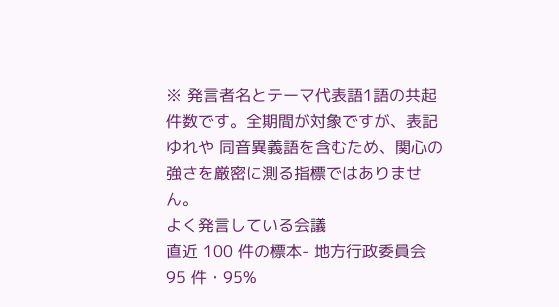※ 発言者名とテーマ代表語1語の共起件数です。全期間が対象ですが、表記ゆれや 同音異義語を含むため、関心の強さを厳密に測る指標ではありません。
よく発言している会議
直近 100 件の標本- 地方行政委員会95 件・95%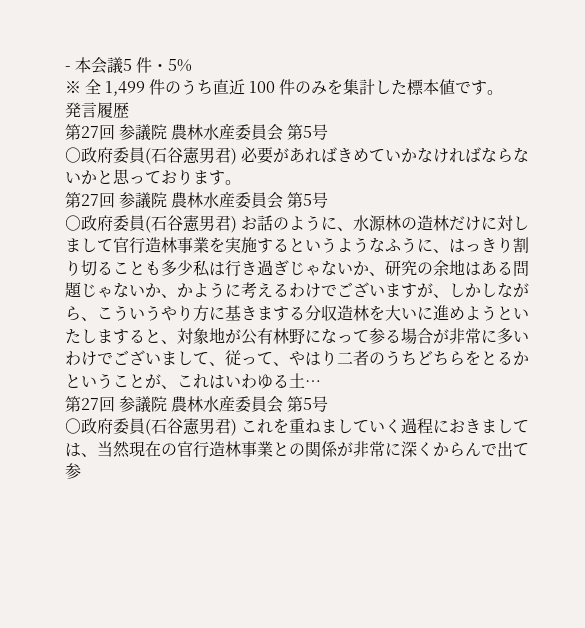- 本会議5 件・5%
※ 全 1,499 件のうち直近 100 件のみを集計した標本値です。
発言履歴
第27回 参議院 農林水産委員会 第5号
○政府委員(石谷憲男君) 必要があればきめていかなければならないかと思っております。
第27回 参議院 農林水産委員会 第5号
○政府委員(石谷憲男君) お話のように、水源林の造林だけに対しまして官行造林事業を実施するというようなふうに、はっきり割り切ることも多少私は行き過ぎじゃないか、研究の余地はある問題じゃないか、かように考えるわけでございますが、しかしながら、こういうやり方に基きまする分収造林を大いに進めようといたしますると、対象地が公有林野になって参る場合が非常に多いわけでございまして、従って、やはり二者のうちどちらをとるかということが、これはいわゆる土…
第27回 参議院 農林水産委員会 第5号
○政府委員(石谷憲男君) これを重ねましていく過程におきましては、当然現在の官行造林事業との関係が非常に深くからんで出て参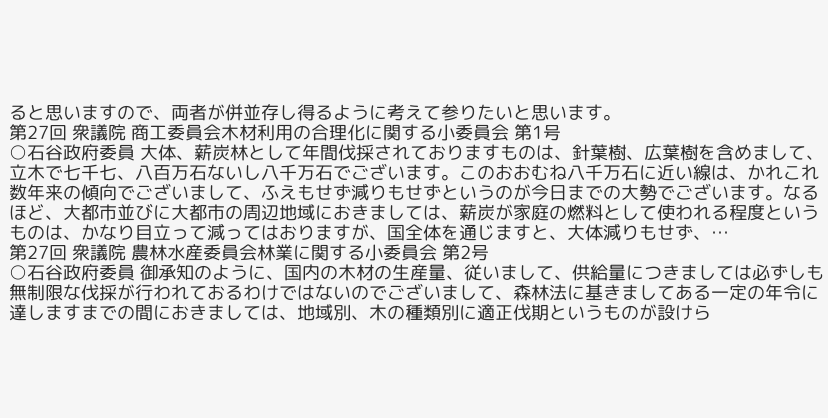ると思いますので、両者が併並存し得るように考えて参りたいと思います。
第27回 衆議院 商工委員会木材利用の合理化に関する小委員会 第1号
○石谷政府委員 大体、薪炭林として年間伐採されておりますものは、針葉樹、広葉樹を含めまして、立木で七千七、八百万石ないし八千万石でございます。このおおむね八千万石に近い線は、かれこれ数年来の傾向でございまして、ふえもせず減りもせずというのが今日までの大勢でございます。なるほど、大都市並びに大都市の周辺地域におきましては、薪炭が家庭の燃料として使われる程度というものは、かなり目立って減ってはおりますが、国全体を通じますと、大体減りもせず、…
第27回 衆議院 農林水産委員会林業に関する小委員会 第2号
○石谷政府委員 御承知のように、国内の木材の生産量、従いまして、供給量につきましては必ずしも無制限な伐採が行われておるわけではないのでございまして、森林法に基きましてある一定の年令に達しますまでの間におきましては、地域別、木の種類別に適正伐期というものが設けら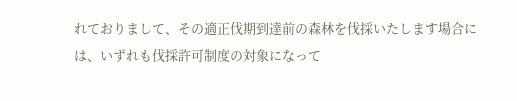れておりまして、その適正伐期到達前の森林を伐採いたします場合には、いずれも伐採許可制度の対象になって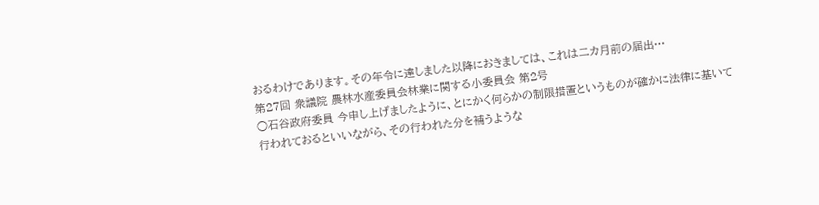おるわけであります。その年令に達しました以降におきましては、これは二カ月前の届出…
第27回 衆議院 農林水産委員会林業に関する小委員会 第2号
○石谷政府委員 今申し上げましたように、とにかく何らかの制限措置というものが確かに法律に基いて行われておるといいながら、その行われた分を補うような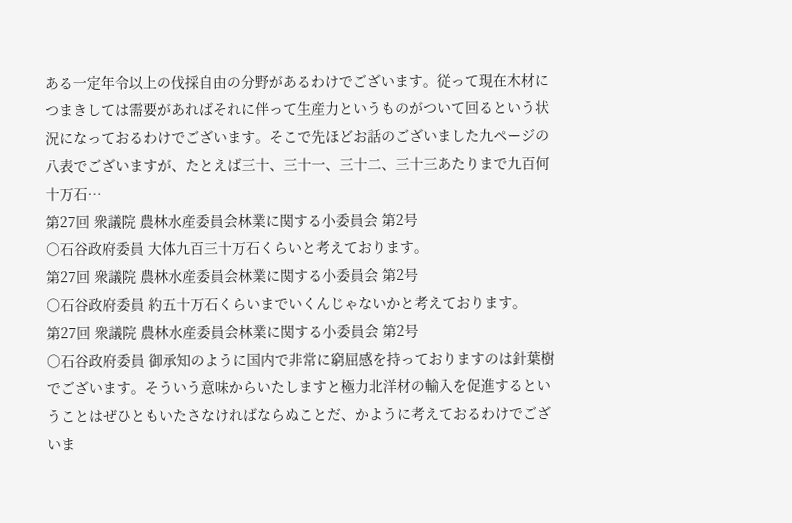ある一定年令以上の伐採自由の分野があるわけでございます。従って現在木材につまきしては需要があればそれに伴って生産力というものがついて回るという状況になっておるわけでございます。そこで先ほどお話のございました九ページの八表でございますが、たとえば三十、三十一、三十二、三十三あたりまで九百何十万石…
第27回 衆議院 農林水産委員会林業に関する小委員会 第2号
○石谷政府委員 大体九百三十万石くらいと考えております。
第27回 衆議院 農林水産委員会林業に関する小委員会 第2号
○石谷政府委員 約五十万石くらいまでいくんじゃないかと考えております。
第27回 衆議院 農林水産委員会林業に関する小委員会 第2号
○石谷政府委員 御承知のように国内で非常に窮屈感を持っておりますのは針葉樹でございます。そういう意味からいたしますと極力北洋材の輸入を促進するということはぜひともいたさなければならぬことだ、かように考えておるわけでございま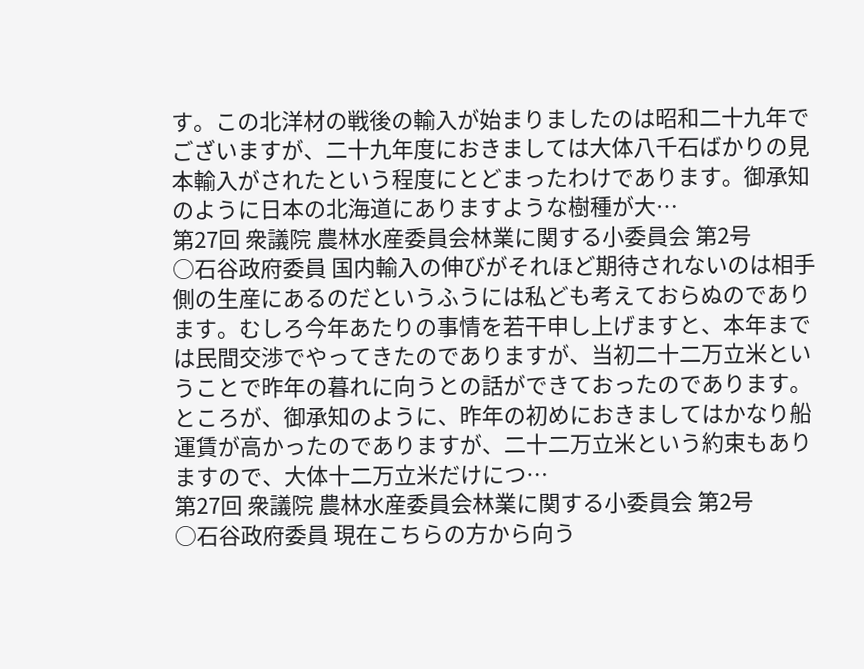す。この北洋材の戦後の輸入が始まりましたのは昭和二十九年でございますが、二十九年度におきましては大体八千石ばかりの見本輸入がされたという程度にとどまったわけであります。御承知のように日本の北海道にありますような樹種が大…
第27回 衆議院 農林水産委員会林業に関する小委員会 第2号
○石谷政府委員 国内輸入の伸びがそれほど期待されないのは相手側の生産にあるのだというふうには私ども考えておらぬのであります。むしろ今年あたりの事情を若干申し上げますと、本年までは民間交渉でやってきたのでありますが、当初二十二万立米ということで昨年の暮れに向うとの話ができておったのであります。ところが、御承知のように、昨年の初めにおきましてはかなり船運賃が高かったのでありますが、二十二万立米という約束もありますので、大体十二万立米だけにつ…
第27回 衆議院 農林水産委員会林業に関する小委員会 第2号
○石谷政府委員 現在こちらの方から向う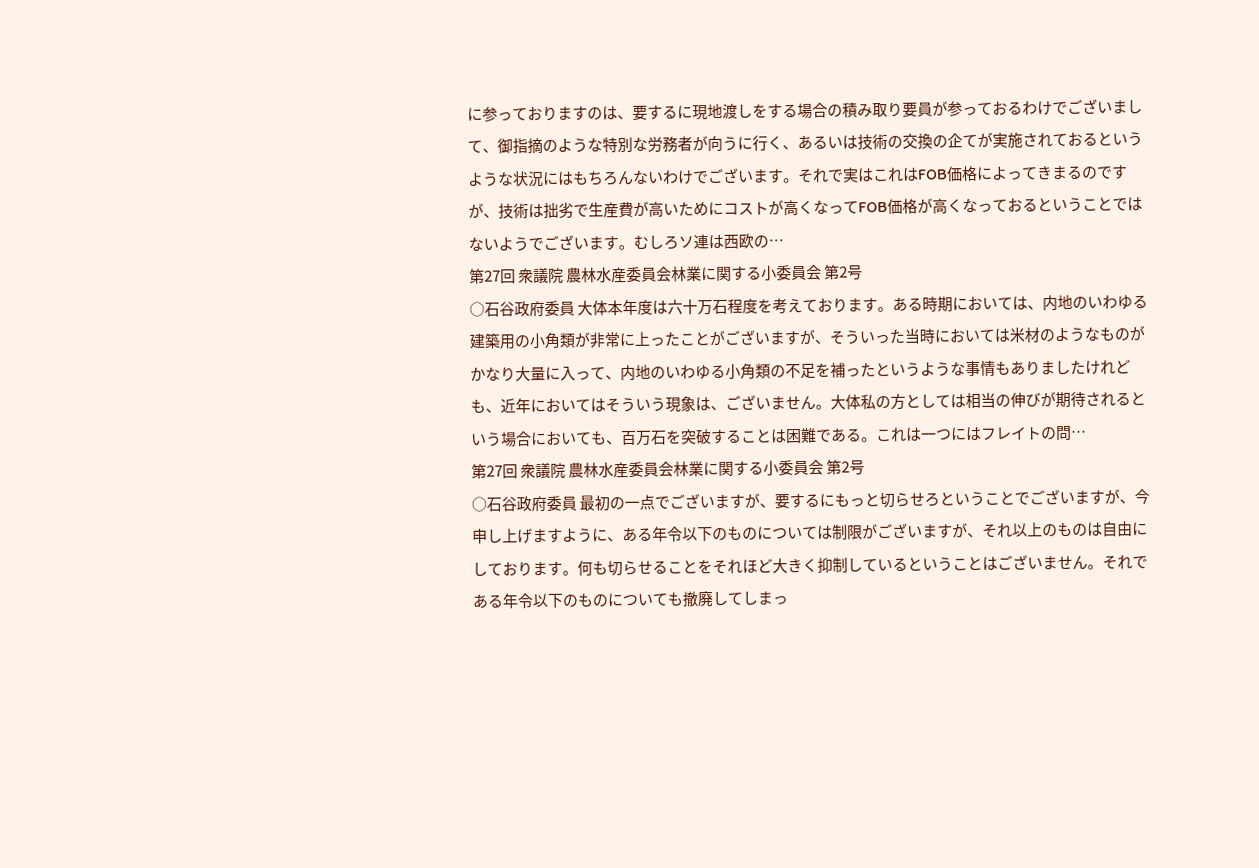に参っておりますのは、要するに現地渡しをする場合の積み取り要員が参っておるわけでございまして、御指摘のような特別な労務者が向うに行く、あるいは技術の交換の企てが実施されておるというような状況にはもちろんないわけでございます。それで実はこれはFOB価格によってきまるのですが、技術は拙劣で生産費が高いためにコストが高くなってFOB価格が高くなっておるということではないようでございます。むしろソ連は西欧の…
第27回 衆議院 農林水産委員会林業に関する小委員会 第2号
○石谷政府委員 大体本年度は六十万石程度を考えております。ある時期においては、内地のいわゆる建築用の小角類が非常に上ったことがございますが、そういった当時においては米材のようなものがかなり大量に入って、内地のいわゆる小角類の不足を補ったというような事情もありましたけれども、近年においてはそういう現象は、ございません。大体私の方としては相当の伸びが期待されるという場合においても、百万石を突破することは困難である。これは一つにはフレイトの問…
第27回 衆議院 農林水産委員会林業に関する小委員会 第2号
○石谷政府委員 最初の一点でございますが、要するにもっと切らせろということでございますが、今申し上げますように、ある年令以下のものについては制限がございますが、それ以上のものは自由にしております。何も切らせることをそれほど大きく抑制しているということはございません。それである年令以下のものについても撤廃してしまっ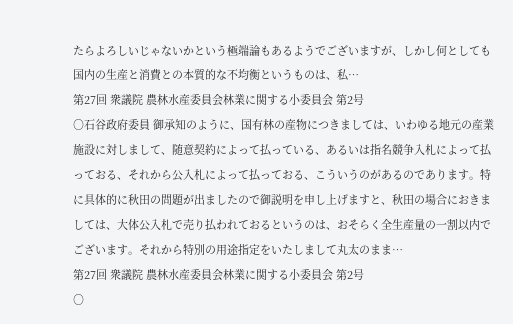たらよろしいじゃないかという極端論もあるようでございますが、しかし何としても国内の生産と消費との本質的な不均衡というものは、私…
第27回 衆議院 農林水産委員会林業に関する小委員会 第2号
○石谷政府委員 御承知のように、国有林の産物につきましては、いわゆる地元の産業施設に対しまして、随意契約によって払っている、あるいは指名競争入札によって払っておる、それから公入札によって払っておる、こういうのがあるのであります。特に具体的に秋田の問題が出ましたので御説明を申し上げますと、秋田の場合におきましては、大体公入札で売り払われておるというのは、おそらく全生産量の一割以内でございます。それから特別の用途指定をいたしまして丸太のまま…
第27回 衆議院 農林水産委員会林業に関する小委員会 第2号
○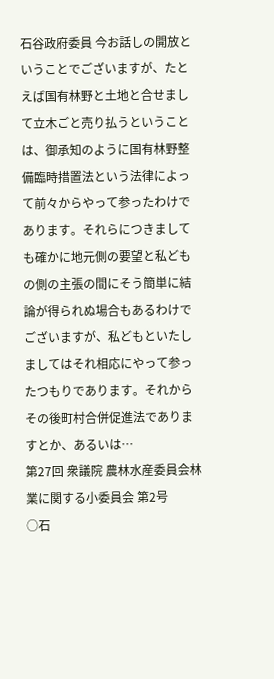石谷政府委員 今お話しの開放ということでございますが、たとえば国有林野と土地と合せまして立木ごと売り払うということは、御承知のように国有林野整備臨時措置法という法律によって前々からやって参ったわけであります。それらにつきましても確かに地元側の要望と私どもの側の主張の間にそう簡単に結論が得られぬ場合もあるわけでございますが、私どもといたしましてはそれ相応にやって参ったつもりであります。それからその後町村合併促進法でありますとか、あるいは…
第27回 衆議院 農林水産委員会林業に関する小委員会 第2号
○石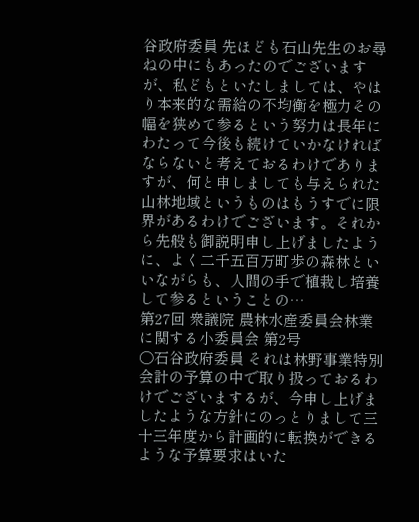谷政府委員 先ほども石山先生のお尋ねの中にもあったのでございますが、私どもといたしましては、やはり本来的な需給の不均衡を極力その幅を狭めて参るという努力は長年にわたって今後も続けていかなければならないと考えておるわけでありますが、何と申しましても与えられた山林地域というものはもうすでに限界があるわけでございます。それから先般も御説明申し上げましたように、よく二千五百万町歩の森林といいながらも、人間の手で植栽し培養して参るということの…
第27回 衆議院 農林水産委員会林業に関する小委員会 第2号
○石谷政府委員 それは林野事業特別会計の予算の中で取り扱っておるわけでございまするが、今申し上げましたような方針にのっとりまして三十三年度から計画的に転換ができるような予算要求はいた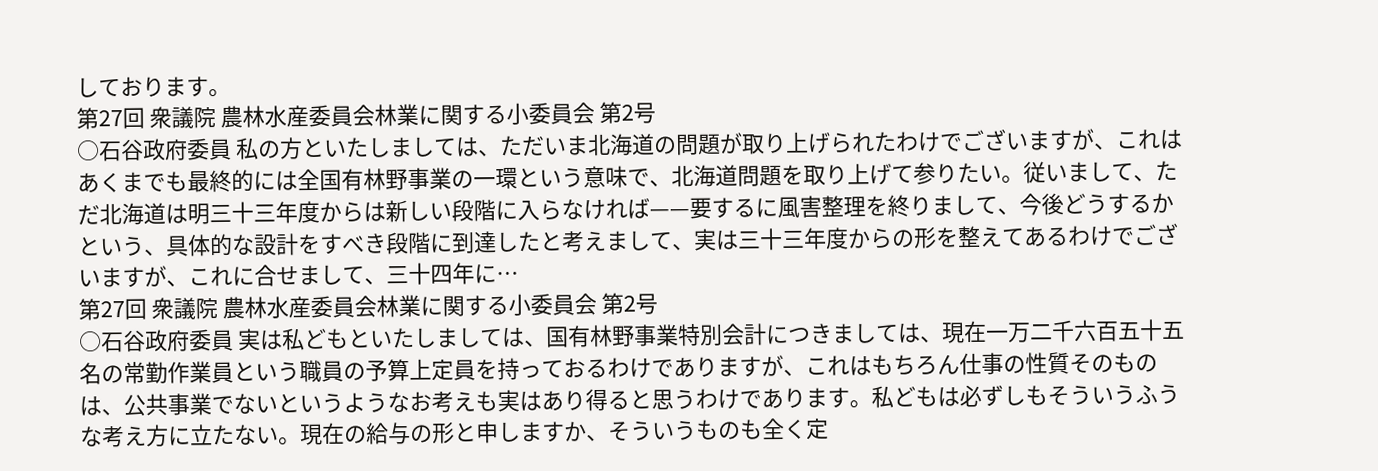しております。
第27回 衆議院 農林水産委員会林業に関する小委員会 第2号
○石谷政府委員 私の方といたしましては、ただいま北海道の問題が取り上げられたわけでございますが、これはあくまでも最終的には全国有林野事業の一環という意味で、北海道問題を取り上げて参りたい。従いまして、ただ北海道は明三十三年度からは新しい段階に入らなければ——要するに風害整理を終りまして、今後どうするかという、具体的な設計をすべき段階に到達したと考えまして、実は三十三年度からの形を整えてあるわけでございますが、これに合せまして、三十四年に…
第27回 衆議院 農林水産委員会林業に関する小委員会 第2号
○石谷政府委員 実は私どもといたしましては、国有林野事業特別会計につきましては、現在一万二千六百五十五名の常勤作業員という職員の予算上定員を持っておるわけでありますが、これはもちろん仕事の性質そのものは、公共事業でないというようなお考えも実はあり得ると思うわけであります。私どもは必ずしもそういうふうな考え方に立たない。現在の給与の形と申しますか、そういうものも全く定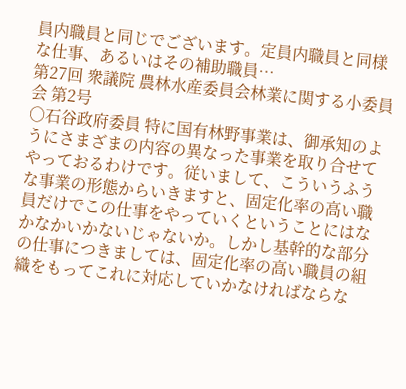員内職員と同じでございます。定員内職員と同様な仕事、あるいはその補助職員…
第27回 衆議院 農林水産委員会林業に関する小委員会 第2号
○石谷政府委員 特に国有林野事業は、御承知のようにさまざまの内容の異なった事業を取り合せてやっておるわけです。従いまして、こういうふうな事業の形態からいきますと、固定化率の高い職員だけでこの仕事をやっていくということにはなかなかいかないじゃないか。しかし基幹的な部分の仕事につきましては、固定化率の高い職員の組織をもってこれに対応していかなければならな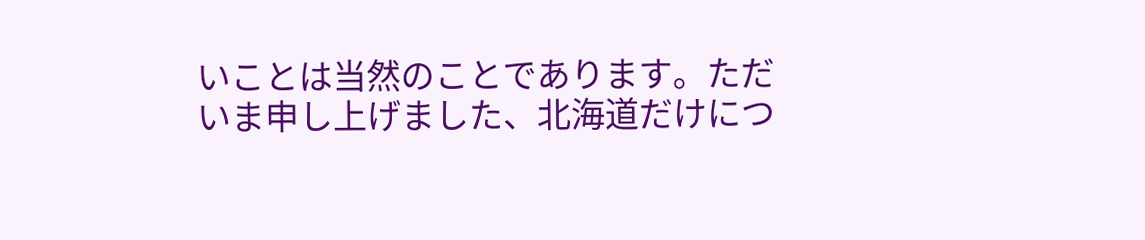いことは当然のことであります。ただいま申し上げました、北海道だけにつ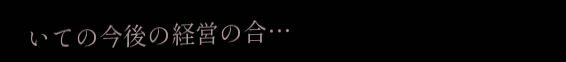いての今後の経営の合…